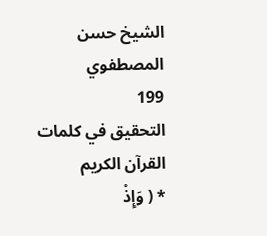الشيخ حسن المصطفوي
199
التحقيق في كلمات القرآن الكريم
* ( وَإِذْ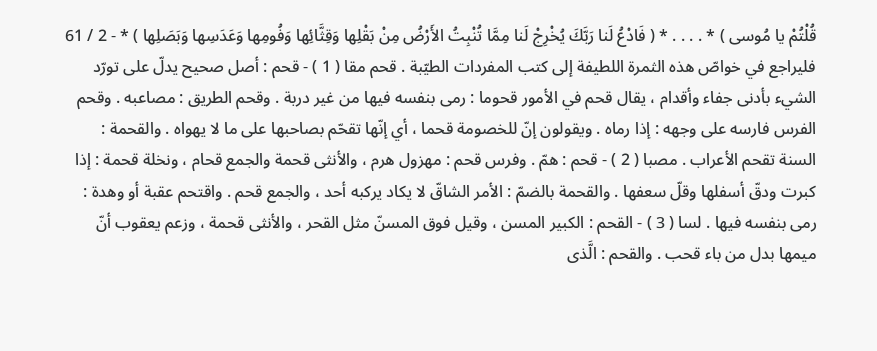قُلْتُمْ يا مُوسى ) * . . . . * ( فَادْعُ لَنا رَبَّكَ يُخْرِجْ لَنا مِمَّا تُنْبِتُ الأَرْضُ مِنْ بَقْلِها وَقِثَّائِها وَفُومِها وَعَدَسِها وَبَصَلِها ) * - 2 / 61 فليراجع في خواصّ هذه الثمرة اللطيفة إلى كتب المفردات الطيّبة . قحم مقا ( 1 ) - قحم : أصل صحيح يدلّ على تورّد الشيء بأدنى جفاء وأقدام ، يقال قحم في الأمور قحوما : رمى بنفسه فيها من غير دربة . وقحم الطريق : مصاعبه . وقحم الفرس فارسه على وجهه : إذا رماه . ويقولون إنّ للخصومة قحما ، أي إنّها تقحّم بصاحبها على ما لا يهواه . والقحمة : السنة تقحم الأعراب . مصبا ( 2 ) - قحم : همّ . وفرس قحم : مهزول هرم ، والأنثى قحمة والجمع قحام ، ونخلة قحمة : إذا كبرت ودقّ أسفلها وقلّ سعفها . والقحمة بالضمّ : الأمر الشاقّ لا يكاد يركبه أحد ، والجمع قحم . واقتحم عقبة أو وهدة : رمى بنفسه فيها . لسا ( 3 ) - القحم : الكبير المسن ، وقيل فوق المسنّ مثل القحر ، والأنثى قحمة ، وزعم يعقوب أنّ ميمها بدل من باء قحب . والقحم : الَّذى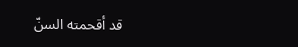قد أقحمته السنّ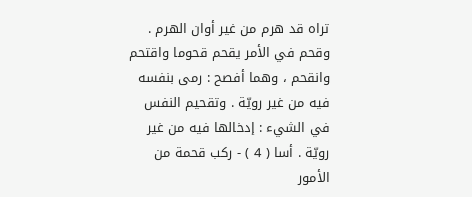تراه قد هرم من غير أوان الهرم . وقحم في الأمر يقحم قحوما واقتحم وانقحم ، وهما أفصح : رمى بنفسه فيه من غير رويّة . وتقحيم النفس في الشيء : إدخالها فيه من غير رويّة . أسا ( 4 ) - ركب قحمة من الأمور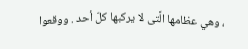، وهي عظامها الَّتى لا يركبها كلّ أحد . ووقعوا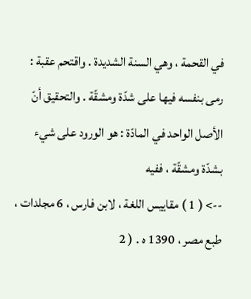في القحمة ، وهي السنة الشديدة . واقتحم عقبة : رمى بنفسه فيها على شدّة ومشقّة . والتحقيق أنّ الأصل الواحد في المادّة : هو الورود على شيء بشدّة ومشقّة ، ففيه
--> ( 1 ) مقاييس اللغة ، لابن فارس ، 6 مجلدات ، طبع مصر ، 1390 ه . ( 2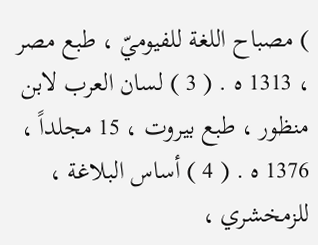) مصباح اللغة للفيوميّ ، طبع مصر ، 1313 ه . ( 3 ) لسان العرب لابن منظور ، طبع بيروت ، 15 مجلداً ، 1376 ه . ( 4 ) أساس البلاغة ، للزمخشري ،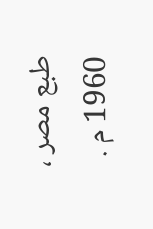طبع مصر ، 1960 م .